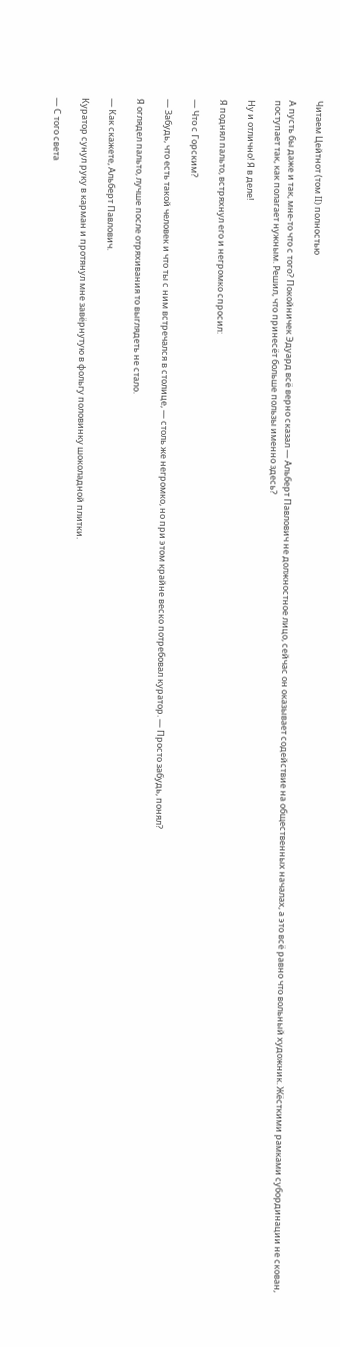Читаем Цейтнот (том II) полностью

А пусть бы даже и так, мне-то что с того? Покойничек Эдуард всё верно сказал — Альберт Павлович не должностное лицо, сейчас он оказывает содействие на общественных началах, а это всё равно что вольный художник. Жёсткими рамками субординации не скован, поступает так, как полагает нужным. Решил, что принесёт больше пользы именно здесь?

Ну и отлично! Я в деле!

Я поднял пальто, встряхнул его и негромко спросил:

— Что с Горским?

— Забудь, что есть такой человек и что ты с ним встречался в столице, — столь же негромко, но при этом крайне веско потребовал куратор. — Просто забудь, понял?

Я оглядел пальто, лучше после отряхивания то выглядеть не стало.

— Как скажете, Альберт Павлович.

Куратор сунул руку в карман и протянул мне завёрнутую в фольгу половинку шоколадной плитки.

— С того света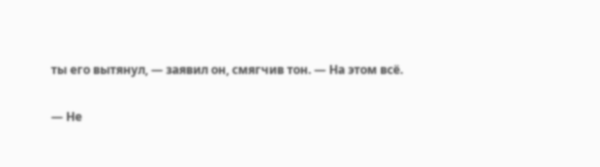ты его вытянул, — заявил он, смягчив тон. — На этом всё.

— Не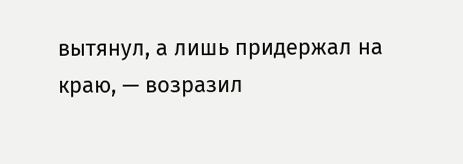вытянул, а лишь придержал на краю, — возразил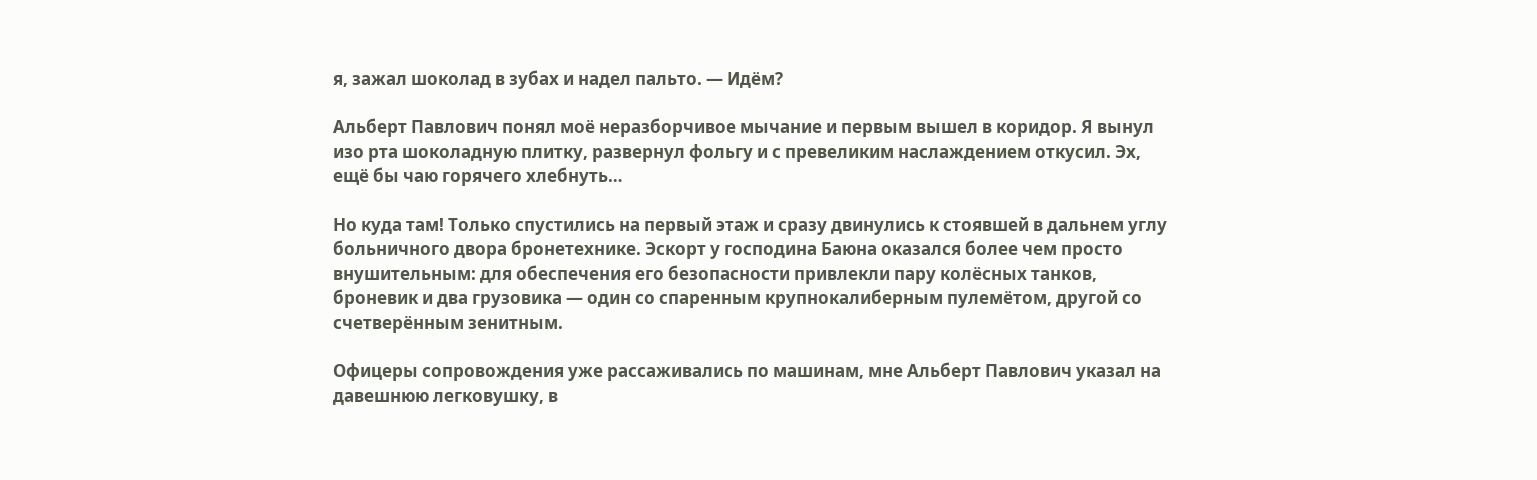я, зажал шоколад в зубах и надел пальто. — Идём?

Альберт Павлович понял моё неразборчивое мычание и первым вышел в коридор. Я вынул изо рта шоколадную плитку, развернул фольгу и с превеликим наслаждением откусил. Эх, ещё бы чаю горячего хлебнуть…

Но куда там! Только спустились на первый этаж и сразу двинулись к стоявшей в дальнем углу больничного двора бронетехнике. Эскорт у господина Баюна оказался более чем просто внушительным: для обеспечения его безопасности привлекли пару колёсных танков, броневик и два грузовика — один со спаренным крупнокалиберным пулемётом, другой со счетверённым зенитным.

Офицеры сопровождения уже рассаживались по машинам, мне Альберт Павлович указал на давешнюю легковушку, в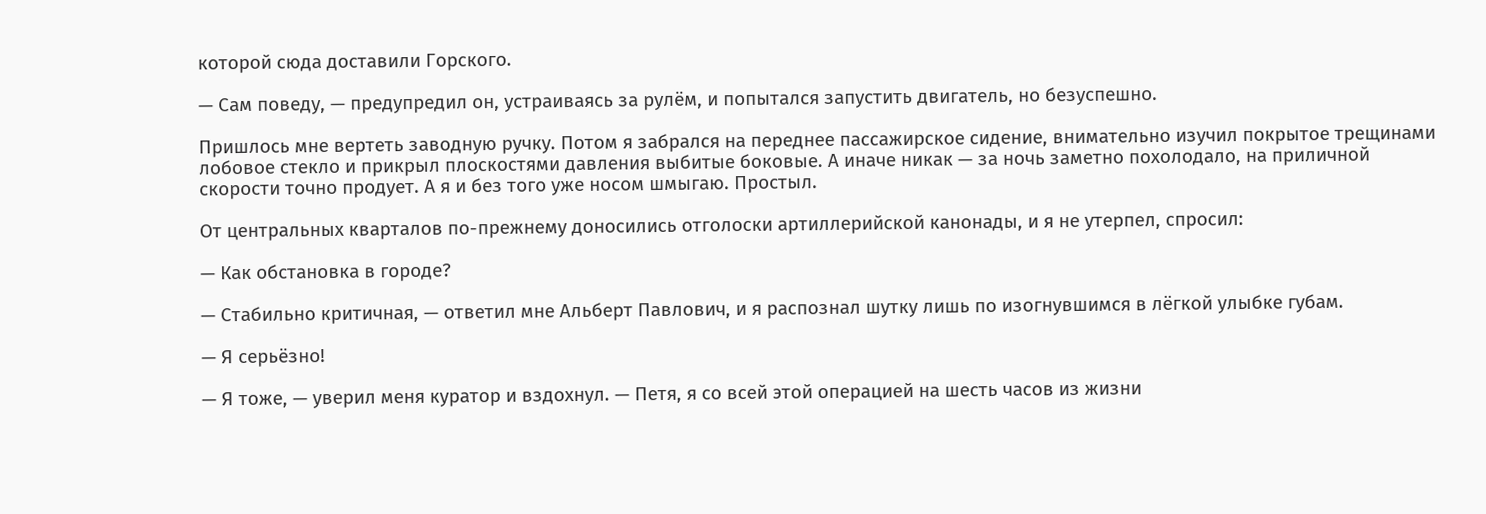которой сюда доставили Горского.

— Сам поведу, — предупредил он, устраиваясь за рулём, и попытался запустить двигатель, но безуспешно.

Пришлось мне вертеть заводную ручку. Потом я забрался на переднее пассажирское сидение, внимательно изучил покрытое трещинами лобовое стекло и прикрыл плоскостями давления выбитые боковые. А иначе никак — за ночь заметно похолодало, на приличной скорости точно продует. А я и без того уже носом шмыгаю. Простыл.

От центральных кварталов по-прежнему доносились отголоски артиллерийской канонады, и я не утерпел, спросил:

— Как обстановка в городе?

— Стабильно критичная, — ответил мне Альберт Павлович, и я распознал шутку лишь по изогнувшимся в лёгкой улыбке губам.

— Я серьёзно!

— Я тоже, — уверил меня куратор и вздохнул. — Петя, я со всей этой операцией на шесть часов из жизни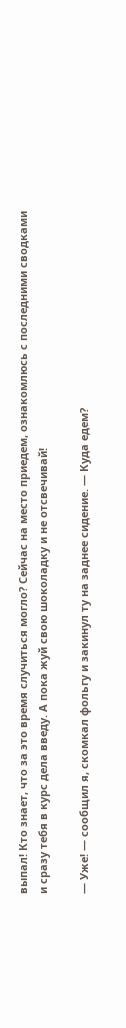выпал! Кто знает, что за это время случиться могло? Сейчас на место приедем, ознакомлюсь с последними сводками и сразу тебя в курс дела введу. А пока жуй свою шоколадку и не отсвечивай!

— Уже! — сообщил я, скомкал фольгу и закинул ту на заднее сидение. — Куда едем?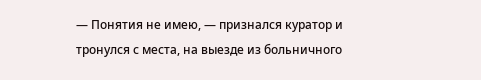— Понятия не имею, — признался куратор и тронулся с места, на выезде из больничного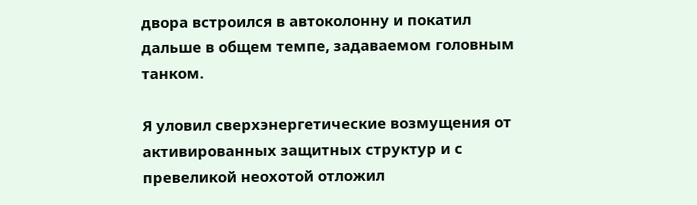двора встроился в автоколонну и покатил дальше в общем темпе, задаваемом головным танком.

Я уловил сверхэнергетические возмущения от активированных защитных структур и с превеликой неохотой отложил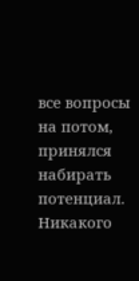все вопросы на потом, принялся набирать потенциал. Никакого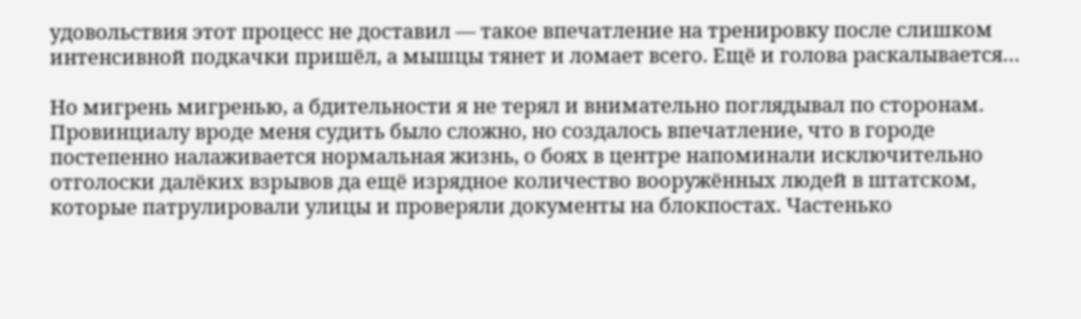удовольствия этот процесс не доставил — такое впечатление на тренировку после слишком интенсивной подкачки пришёл, а мышцы тянет и ломает всего. Ещё и голова раскалывается…

Но мигрень мигренью, а бдительности я не терял и внимательно поглядывал по сторонам. Провинциалу вроде меня судить было сложно, но создалось впечатление, что в городе постепенно налаживается нормальная жизнь, о боях в центре напоминали исключительно отголоски далёких взрывов да ещё изрядное количество вооружённых людей в штатском, которые патрулировали улицы и проверяли документы на блокпостах. Частенько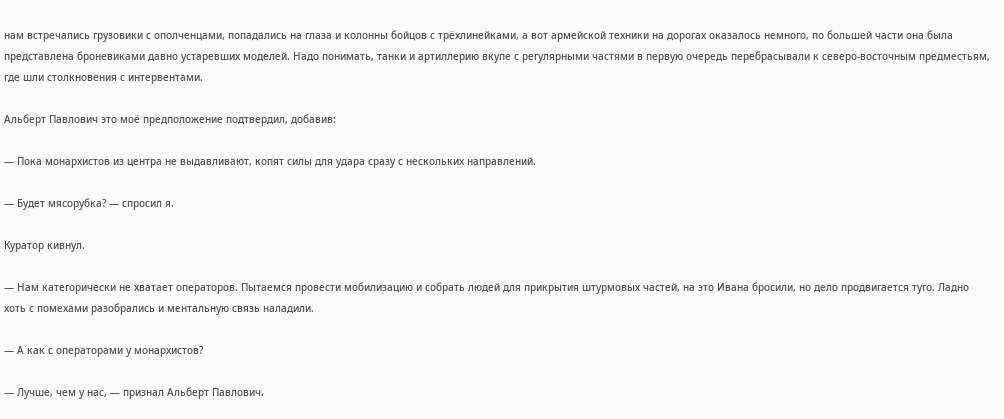нам встречались грузовики с ополченцами, попадались на глаза и колонны бойцов с трёхлинейками, а вот армейской техники на дорогах оказалось немного, по большей части она была представлена броневиками давно устаревших моделей. Надо понимать, танки и артиллерию вкупе с регулярными частями в первую очередь перебрасывали к северо-восточным предместьям, где шли столкновения с интервентами.

Альберт Павлович это моё предположение подтвердил, добавив:

— Пока монархистов из центра не выдавливают, копят силы для удара сразу с нескольких направлений.

— Будет мясорубка? — спросил я.

Куратор кивнул.

— Нам категорически не хватает операторов. Пытаемся провести мобилизацию и собрать людей для прикрытия штурмовых частей, на это Ивана бросили, но дело продвигается туго. Ладно хоть с помехами разобрались и ментальную связь наладили.

— А как с операторами у монархистов?

— Лучше, чем у нас, — признал Альберт Павлович.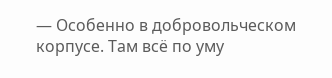— Особенно в добровольческом корпусе. Там всё по уму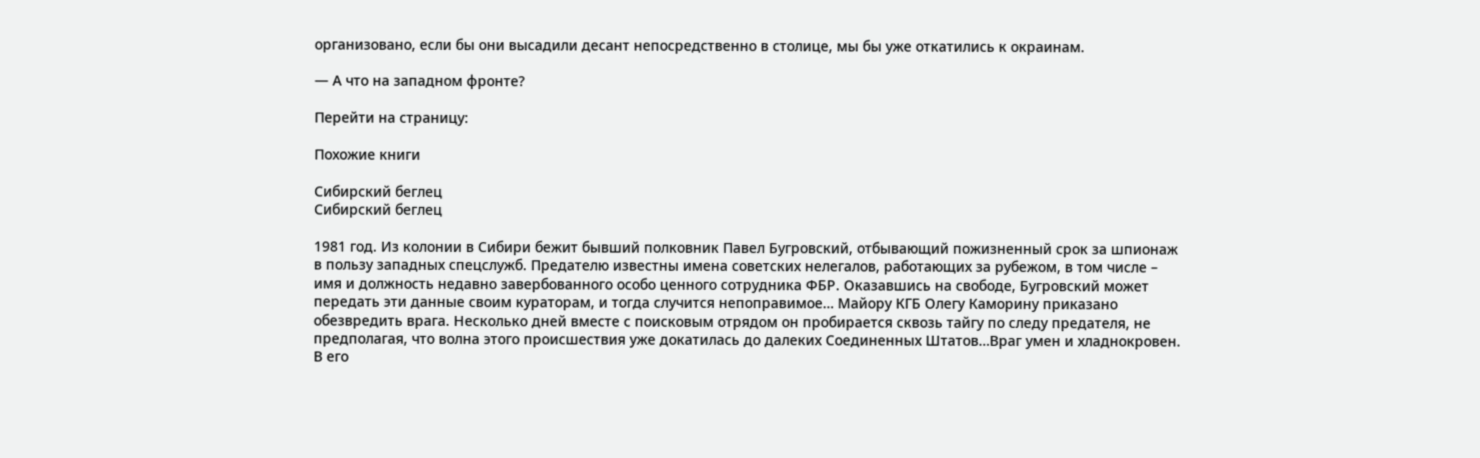организовано, если бы они высадили десант непосредственно в столице, мы бы уже откатились к окраинам.

— А что на западном фронте?

Перейти на страницу:

Похожие книги

Сибирский беглец
Сибирский беглец

1981 год. Из колонии в Сибири бежит бывший полковник Павел Бугровский, отбывающий пожизненный срок за шпионаж в пользу западных спецслужб. Предателю известны имена советских нелегалов, работающих за рубежом, в том числе – имя и должность недавно завербованного особо ценного сотрудника ФБР. Оказавшись на свободе, Бугровский может передать эти данные своим кураторам, и тогда случится непоправимое… Майору КГБ Олегу Каморину приказано обезвредить врага. Несколько дней вместе с поисковым отрядом он пробирается сквозь тайгу по следу предателя, не предполагая, что волна этого происшествия уже докатилась до далеких Соединенных Штатов…Враг умен и хладнокровен. В его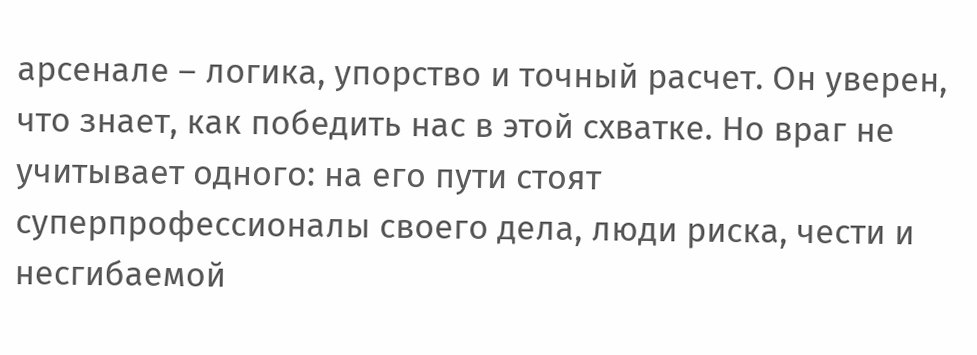арсенале – логика, упорство и точный расчет. Он уверен, что знает, как победить нас в этой схватке. Но враг не учитывает одного: на его пути стоят суперпрофессионалы своего дела, люди риска, чести и несгибаемой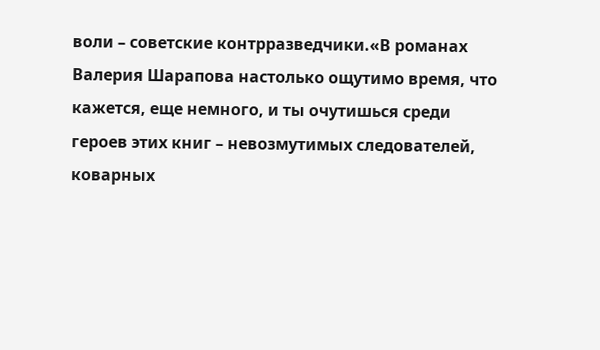воли – советские контрразведчики.«В романах Валерия Шарапова настолько ощутимо время, что кажется, еще немного, и ты очутишься среди героев этих книг – невозмутимых следователей, коварных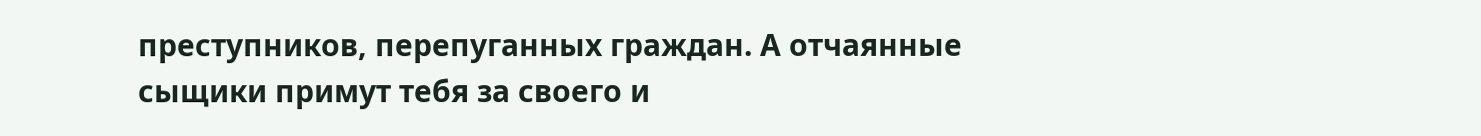преступников, перепуганных граждан. А отчаянные сыщики примут тебя за своего и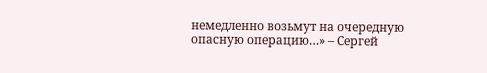немедленно возьмут на очередную опасную операцию…» – Сергей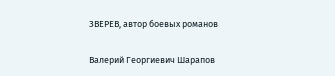ЗВЕРЕВ, автор боевых романов

Валерий Георгиевич Шарапов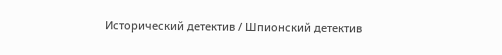Исторический детектив / Шпионский детектив